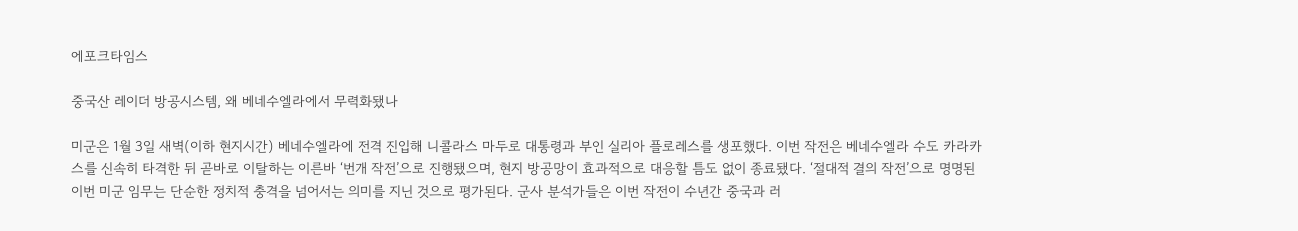에포크타임스

중국산 레이더 방공시스템, 왜 베네수엘라에서 무력화됐나

미군은 1월 3일 새벽(이하 현지시간) 베네수엘라에 전격 진입해 니콜라스 마두로 대통령과 부인 실리아 플로레스를 생포했다. 이번 작전은 베네수엘라 수도 카라카스를 신속히 타격한 뒤 곧바로 이탈하는 이른바 ‘번개 작전’으로 진행됐으며, 현지 방공망이 효과적으로 대응할 틈도 없이 종료됐다. ‘절대적 결의 작전’으로 명명된 이번 미군 임무는 단순한 정치적 충격을 넘어서는 의미를 지닌 것으로 평가된다. 군사 분석가들은 이번 작전이 수년간 중국과 러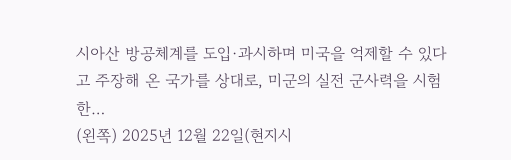시아산 방공체계를 도입·과시하며 미국을 억제할 수 있다고 주장해 온 국가를 상대로, 미군의 실전 군사력을 시험한…
(왼쪽) 2025년 12월 22일(현지시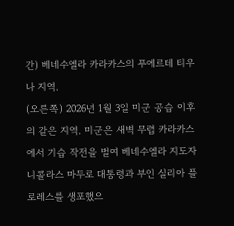간) 베네수엘라 카라카스의 푸에르테 티우나 지역.
(오른쪽) 2026년 1월 3일 미군 공습 이후의 같은 지역. 미군은 새벽 무렵 카라카스에서 기습 작전을 벌여 베네수엘라 지도자 니콜라스 마두로 대통령과 부인 실리아 플로레스를 생포했으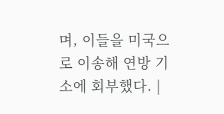며, 이들을 미국으로 이송해 연방 기소에 회부했다. |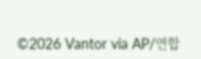©2026 Vantor via AP/연합